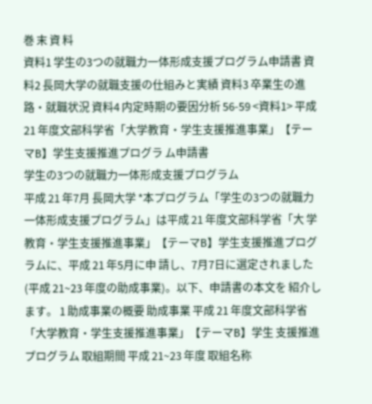巻 末 資 料
資料1 学生の3つの就職力一体形成支援プログラム申請書 資料2 長岡大学の就職支援の仕組みと実績 資料3 卒業生の進路・就職状況 資料4 内定時期の要因分析 56-59 <資料1> 平成 21 年度文部科学省「大学教育・学生支援推進事業」【テーマB】学生支援推進プログラ ム申請書
学生の3つの就職力一体形成支援プログラム
平成 21 年7月 長岡大学 *本プログラム「学生の3つの就職力一体形成支援プログラム」は平成 21 年度文部科学省「大 学教育・学生支援推進事業」【テーマB】学生支援推進プログラムに、平成 21 年5月に申 請し、7月7日に選定されました(平成 21~23 年度の助成事業)。以下、申請書の本文を 紹介します。 1 助成事業の概要 助成事業 平成 21 年度文部科学省「大学教育・学生支援推進事業」【テーマB】学生 支援推進プログラム 取組期間 平成 21~23 年度 取組名称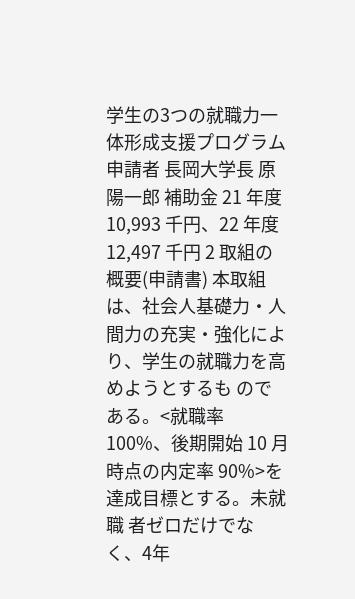学生の3つの就職力一体形成支援プログラム 申請者 長岡大学長 原 陽一郎 補助金 21 年度 10,993 千円、22 年度 12,497 千円 2 取組の概要(申請書) 本取組は、社会人基礎力・人間力の充実・強化により、学生の就職力を高めようとするも のである。<就職率 100%、後期開始 10 月時点の内定率 90%>を達成目標とする。未就職 者ゼロだけでなく、4年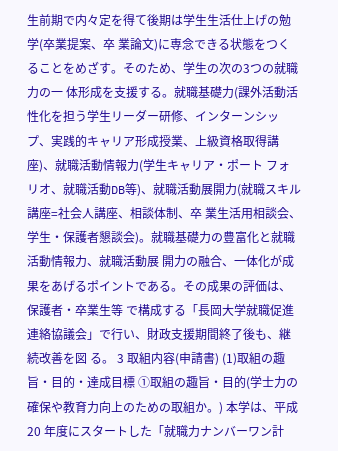生前期で内々定を得て後期は学生生活仕上げの勉学(卒業提案、卒 業論文)に専念できる状態をつくることをめざす。そのため、学生の次の3つの就職力の一 体形成を支援する。就職基礎力(課外活動活性化を担う学生リーダー研修、インターンシッ プ、実践的キャリア形成授業、上級資格取得講座)、就職活動情報力(学生キャリア・ポート フォリオ、就職活動DB等)、就職活動展開力(就職スキル講座=社会人講座、相談体制、卒 業生活用相談会、学生・保護者懇談会)。就職基礎力の豊富化と就職活動情報力、就職活動展 開力の融合、一体化が成果をあげるポイントである。その成果の評価は、保護者・卒業生等 で構成する「長岡大学就職促進連絡協議会」で行い、財政支援期間終了後も、継続改善を図 る。 3 取組内容(申請書) (1)取組の趣旨・目的・達成目標 ①取組の趣旨・目的(学士力の確保や教育力向上のための取組か。) 本学は、平成 20 年度にスタートした「就職力ナンバーワン計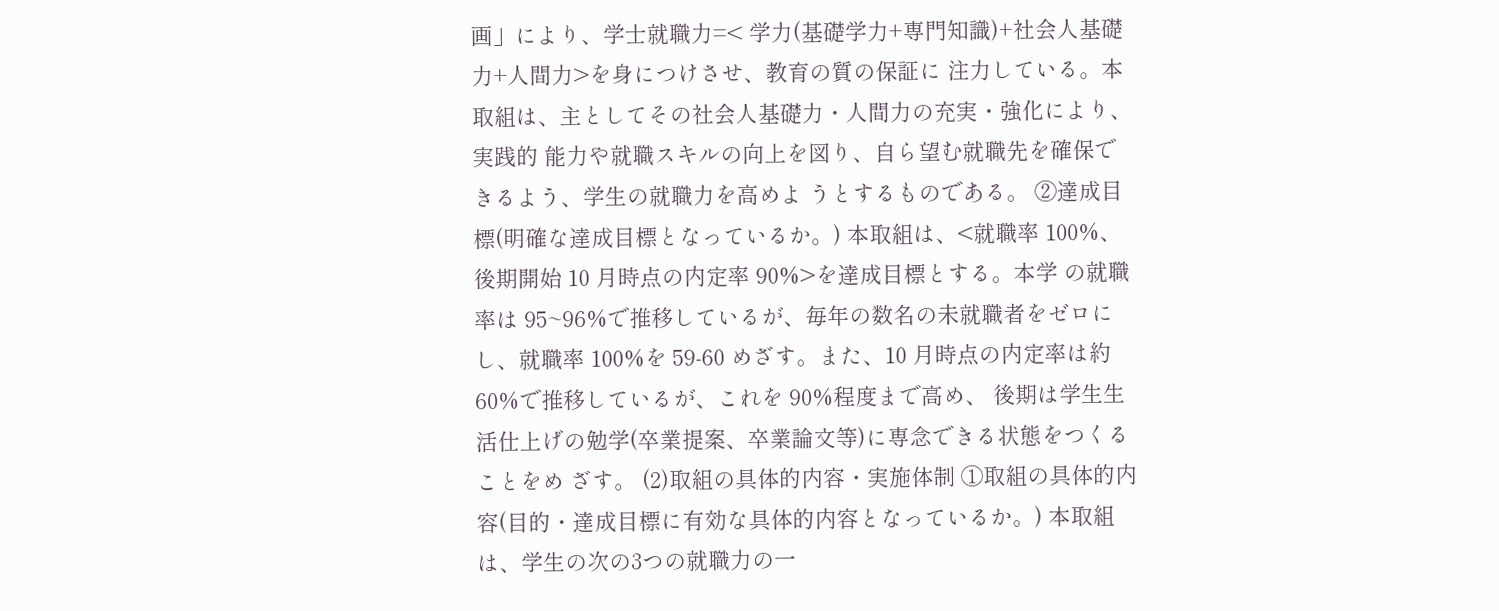画」により、学士就職力=< 学力(基礎学力+専門知識)+社会人基礎力+人間力>を身につけさせ、教育の質の保証に 注力している。本取組は、主としてその社会人基礎力・人間力の充実・強化により、実践的 能力や就職スキルの向上を図り、自ら望む就職先を確保できるよう、学生の就職力を高めよ うとするものである。 ②達成目標(明確な達成目標となっているか。) 本取組は、<就職率 100%、後期開始 10 月時点の内定率 90%>を達成目標とする。本学 の就職率は 95~96%で推移しているが、毎年の数名の未就職者をゼロにし、就職率 100%を 59-60 めざす。また、10 月時点の内定率は約 60%で推移しているが、これを 90%程度まで高め、 後期は学生生活仕上げの勉学(卒業提案、卒業論文等)に専念できる状態をつくることをめ ざす。 (2)取組の具体的内容・実施体制 ①取組の具体的内容(目的・達成目標に有効な具体的内容となっているか。) 本取組は、学生の次の3つの就職力の一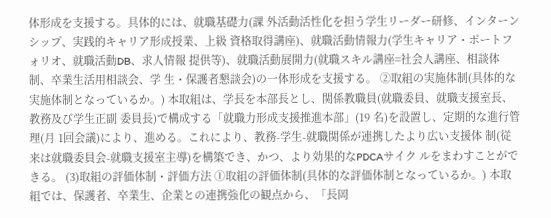体形成を支援する。具体的には、就職基礎力(課 外活動活性化を担う学生リーダー研修、インターンシップ、実践的キャリア形成授業、上級 資格取得講座)、就職活動情報力(学生キャリア・ポートフォリオ、就職活動DB、求人情報 提供等)、就職活動展開力(就職スキル講座=社会人講座、相談体制、卒業生活用相談会、学 生・保護者懇談会)の一体形成を支援する。 ②取組の実施体制(具体的な実施体制となっているか。) 本取組は、学長を本部長とし、関係教職員(就職委員、就職支援室長、教務及び学生正副 委員長)で構成する「就職力形成支援推進本部」(19 名)を設置し、定期的な進行管理(月 1回会議)により、進める。これにより、教務-学生-就職関係が連携したより広い支援体 制(従来は就職委員会-就職支援室主導)を構築でき、かつ、より効果的なPDCAサイク ルをまわすことができる。 (3)取組の評価体制・評価方法 ①取組の評価体制(具体的な評価体制となっているか。) 本取組では、保護者、卒業生、企業との連携強化の観点から、「長岡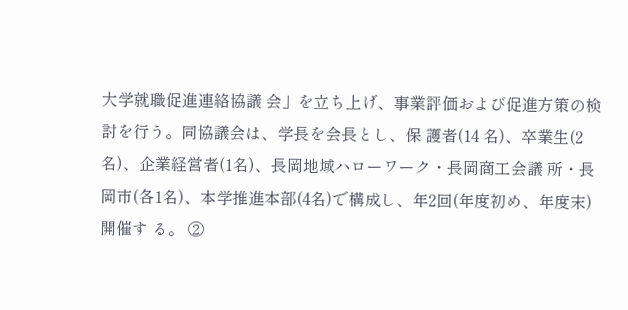大学就職促進連絡協議 会」を立ち上げ、事業評価および促進方策の検討を行う。同協議会は、学長を会長とし、保 護者(14 名)、卒業生(2名)、企業経営者(1名)、長岡地域ハローワーク・長岡商工会議 所・長岡市(各1名)、本学推進本部(4名)で構成し、年2回(年度初め、年度末)開催す る。 ②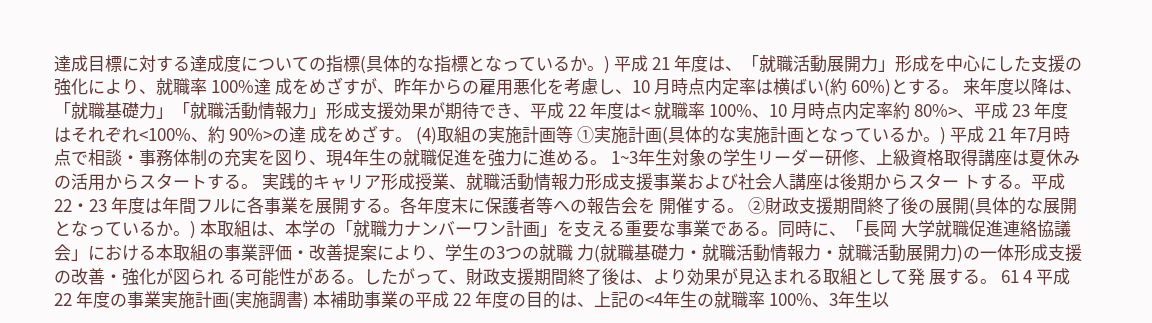達成目標に対する達成度についての指標(具体的な指標となっているか。) 平成 21 年度は、「就職活動展開力」形成を中心にした支援の強化により、就職率 100%達 成をめざすが、昨年からの雇用悪化を考慮し、10 月時点内定率は横ばい(約 60%)とする。 来年度以降は、「就職基礎力」「就職活動情報力」形成支援効果が期待でき、平成 22 年度は< 就職率 100%、10 月時点内定率約 80%>、平成 23 年度はそれぞれ<100%、約 90%>の達 成をめざす。 (4)取組の実施計画等 ①実施計画(具体的な実施計画となっているか。) 平成 21 年7月時点で相談・事務体制の充実を図り、現4年生の就職促進を強力に進める。 1~3年生対象の学生リーダー研修、上級資格取得講座は夏休みの活用からスタートする。 実践的キャリア形成授業、就職活動情報力形成支援事業および社会人講座は後期からスター トする。平成 22・23 年度は年間フルに各事業を展開する。各年度末に保護者等への報告会を 開催する。 ②財政支援期間終了後の展開(具体的な展開となっているか。) 本取組は、本学の「就職力ナンバーワン計画」を支える重要な事業である。同時に、「長岡 大学就職促進連絡協議会」における本取組の事業評価・改善提案により、学生の3つの就職 力(就職基礎力・就職活動情報力・就職活動展開力)の一体形成支援の改善・強化が図られ る可能性がある。したがって、財政支援期間終了後は、より効果が見込まれる取組として発 展する。 61 4 平成 22 年度の事業実施計画(実施調書) 本補助事業の平成 22 年度の目的は、上記の<4年生の就職率 100%、3年生以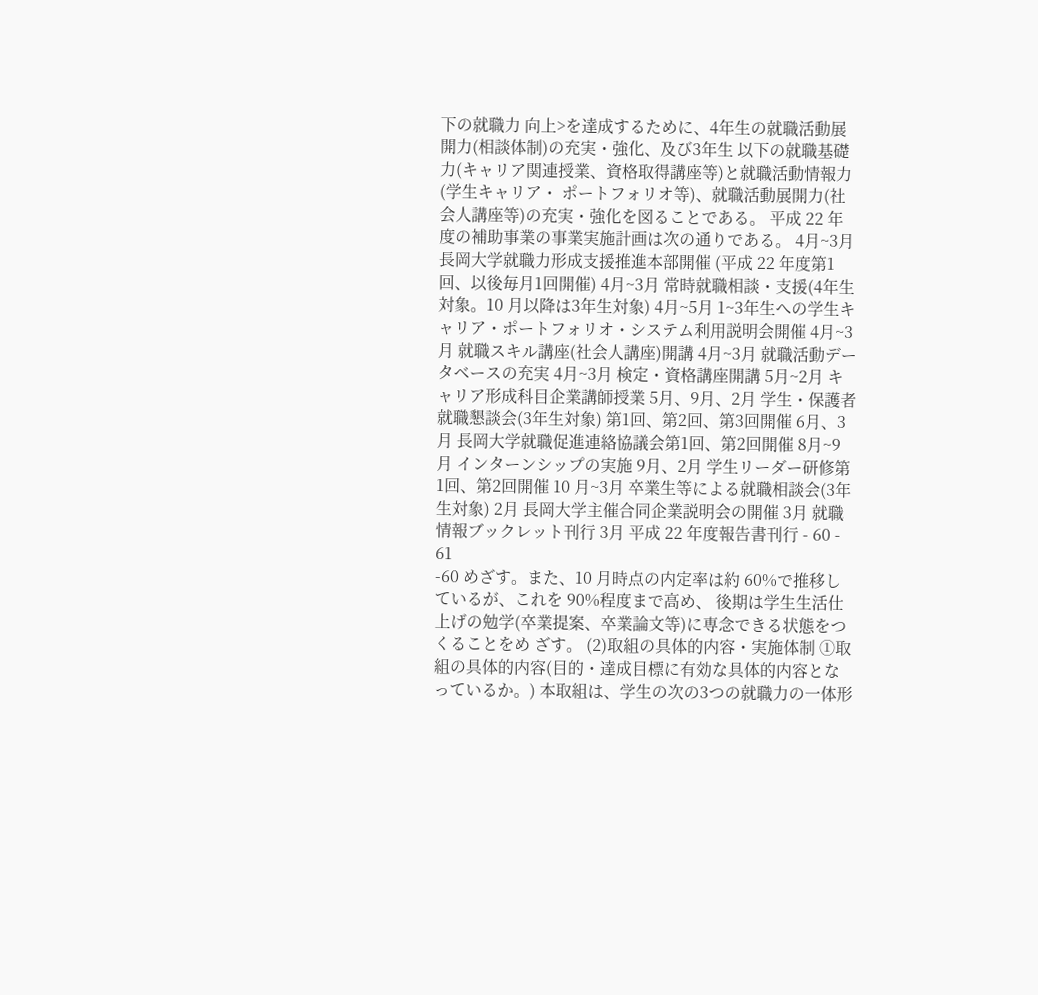下の就職力 向上>を達成するために、4年生の就職活動展開力(相談体制)の充実・強化、及び3年生 以下の就職基礎力(キャリア関連授業、資格取得講座等)と就職活動情報力(学生キャリア・ ポートフォリオ等)、就職活動展開力(社会人講座等)の充実・強化を図ることである。 平成 22 年度の補助事業の事業実施計画は次の通りである。 4月~3月 長岡大学就職力形成支援推進本部開催 (平成 22 年度第1回、以後毎月1回開催) 4月~3月 常時就職相談・支援(4年生対象。10 月以降は3年生対象) 4月~5月 1~3年生への学生キャリア・ポートフォリオ・システム利用説明会開催 4月~3月 就職スキル講座(社会人講座)開講 4月~3月 就職活動データベースの充実 4月~3月 検定・資格講座開講 5月~2月 キャリア形成科目企業講師授業 5月、9月、2月 学生・保護者就職懇談会(3年生対象) 第1回、第2回、第3回開催 6月、3月 長岡大学就職促進連絡協議会第1回、第2回開催 8月~9月 インターンシップの実施 9月、2月 学生リーダー研修第1回、第2回開催 10 月~3月 卒業生等による就職相談会(3年生対象) 2月 長岡大学主催合同企業説明会の開催 3月 就職情報ブックレット刊行 3月 平成 22 年度報告書刊行 - 60 - 61
-60 めざす。また、10 月時点の内定率は約 60%で推移しているが、これを 90%程度まで高め、 後期は学生生活仕上げの勉学(卒業提案、卒業論文等)に専念できる状態をつくることをめ ざす。 (2)取組の具体的内容・実施体制 ①取組の具体的内容(目的・達成目標に有効な具体的内容となっているか。) 本取組は、学生の次の3つの就職力の一体形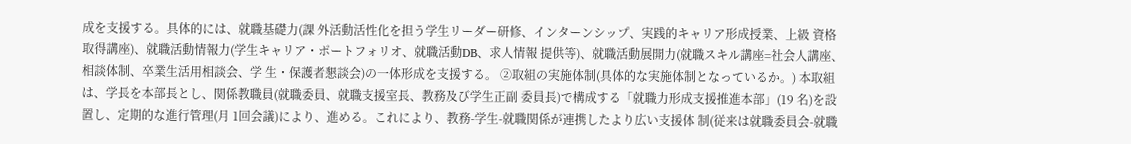成を支援する。具体的には、就職基礎力(課 外活動活性化を担う学生リーダー研修、インターンシップ、実践的キャリア形成授業、上級 資格取得講座)、就職活動情報力(学生キャリア・ポートフォリオ、就職活動DB、求人情報 提供等)、就職活動展開力(就職スキル講座=社会人講座、相談体制、卒業生活用相談会、学 生・保護者懇談会)の一体形成を支援する。 ②取組の実施体制(具体的な実施体制となっているか。) 本取組は、学長を本部長とし、関係教職員(就職委員、就職支援室長、教務及び学生正副 委員長)で構成する「就職力形成支援推進本部」(19 名)を設置し、定期的な進行管理(月 1回会議)により、進める。これにより、教務-学生-就職関係が連携したより広い支援体 制(従来は就職委員会-就職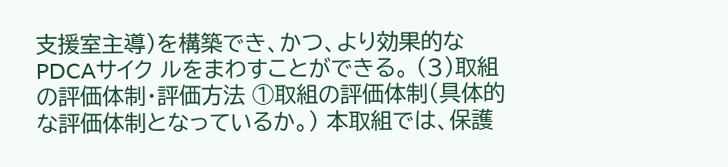支援室主導)を構築でき、かつ、より効果的なPDCAサイク ルをまわすことができる。 (3)取組の評価体制・評価方法 ①取組の評価体制(具体的な評価体制となっているか。) 本取組では、保護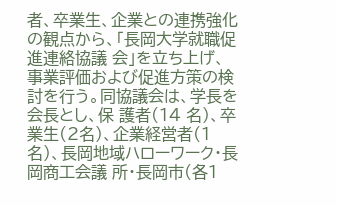者、卒業生、企業との連携強化の観点から、「長岡大学就職促進連絡協議 会」を立ち上げ、事業評価および促進方策の検討を行う。同協議会は、学長を会長とし、保 護者(14 名)、卒業生(2名)、企業経営者(1名)、長岡地域ハローワーク・長岡商工会議 所・長岡市(各1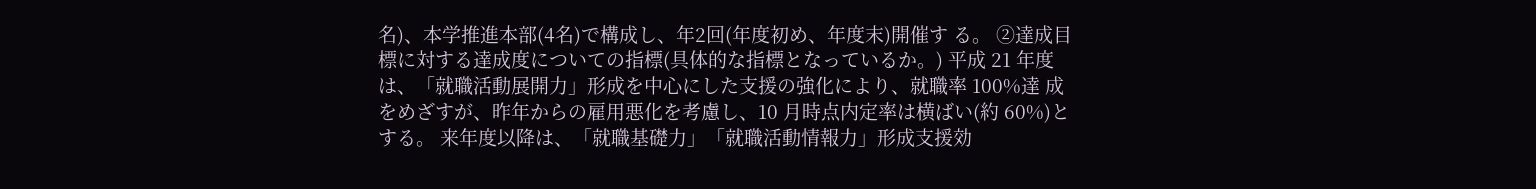名)、本学推進本部(4名)で構成し、年2回(年度初め、年度末)開催す る。 ②達成目標に対する達成度についての指標(具体的な指標となっているか。) 平成 21 年度は、「就職活動展開力」形成を中心にした支援の強化により、就職率 100%達 成をめざすが、昨年からの雇用悪化を考慮し、10 月時点内定率は横ばい(約 60%)とする。 来年度以降は、「就職基礎力」「就職活動情報力」形成支援効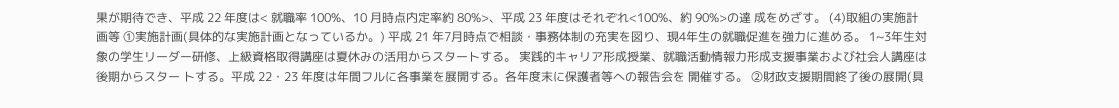果が期待でき、平成 22 年度は< 就職率 100%、10 月時点内定率約 80%>、平成 23 年度はそれぞれ<100%、約 90%>の達 成をめざす。 (4)取組の実施計画等 ①実施計画(具体的な実施計画となっているか。) 平成 21 年7月時点で相談・事務体制の充実を図り、現4年生の就職促進を強力に進める。 1~3年生対象の学生リーダー研修、上級資格取得講座は夏休みの活用からスタートする。 実践的キャリア形成授業、就職活動情報力形成支援事業および社会人講座は後期からスター トする。平成 22・23 年度は年間フルに各事業を展開する。各年度末に保護者等への報告会を 開催する。 ②財政支援期間終了後の展開(具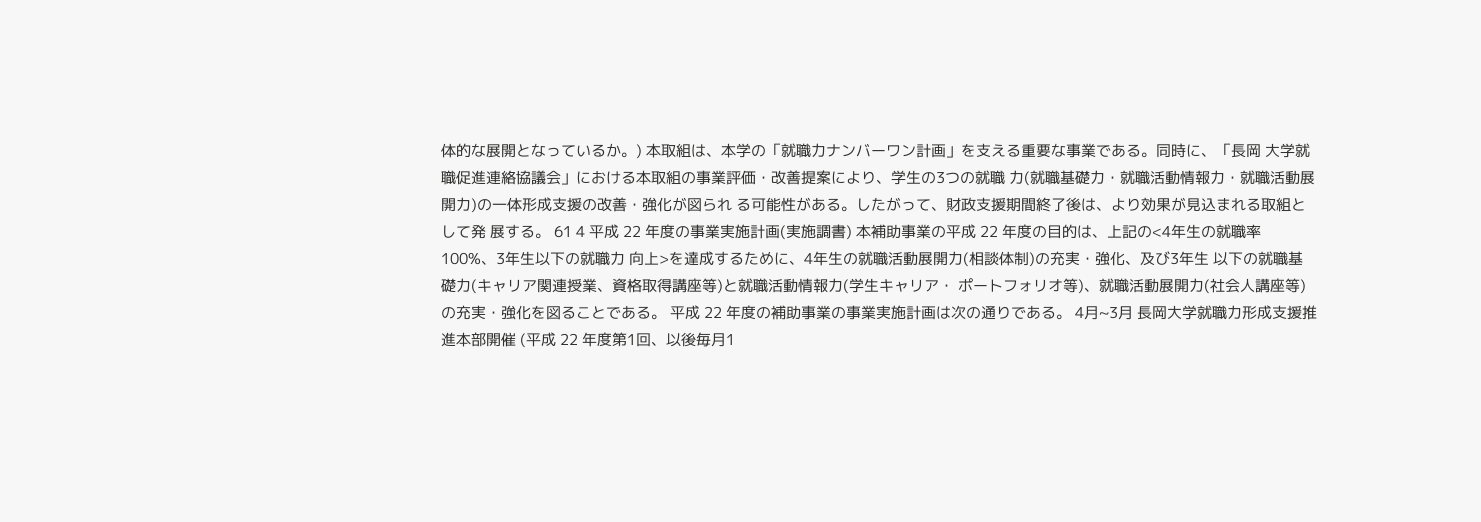体的な展開となっているか。) 本取組は、本学の「就職力ナンバーワン計画」を支える重要な事業である。同時に、「長岡 大学就職促進連絡協議会」における本取組の事業評価・改善提案により、学生の3つの就職 力(就職基礎力・就職活動情報力・就職活動展開力)の一体形成支援の改善・強化が図られ る可能性がある。したがって、財政支援期間終了後は、より効果が見込まれる取組として発 展する。 61 4 平成 22 年度の事業実施計画(実施調書) 本補助事業の平成 22 年度の目的は、上記の<4年生の就職率 100%、3年生以下の就職力 向上>を達成するために、4年生の就職活動展開力(相談体制)の充実・強化、及び3年生 以下の就職基礎力(キャリア関連授業、資格取得講座等)と就職活動情報力(学生キャリア・ ポートフォリオ等)、就職活動展開力(社会人講座等)の充実・強化を図ることである。 平成 22 年度の補助事業の事業実施計画は次の通りである。 4月~3月 長岡大学就職力形成支援推進本部開催 (平成 22 年度第1回、以後毎月1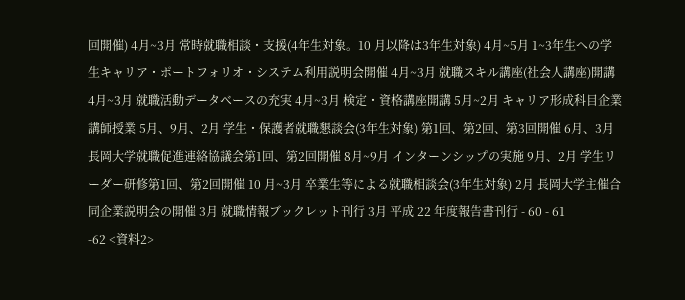回開催) 4月~3月 常時就職相談・支援(4年生対象。10 月以降は3年生対象) 4月~5月 1~3年生への学生キャリア・ポートフォリオ・システム利用説明会開催 4月~3月 就職スキル講座(社会人講座)開講 4月~3月 就職活動データベースの充実 4月~3月 検定・資格講座開講 5月~2月 キャリア形成科目企業講師授業 5月、9月、2月 学生・保護者就職懇談会(3年生対象) 第1回、第2回、第3回開催 6月、3月 長岡大学就職促進連絡協議会第1回、第2回開催 8月~9月 インターンシップの実施 9月、2月 学生リーダー研修第1回、第2回開催 10 月~3月 卒業生等による就職相談会(3年生対象) 2月 長岡大学主催合同企業説明会の開催 3月 就職情報ブックレット刊行 3月 平成 22 年度報告書刊行 - 60 - 61
-62 <資料2>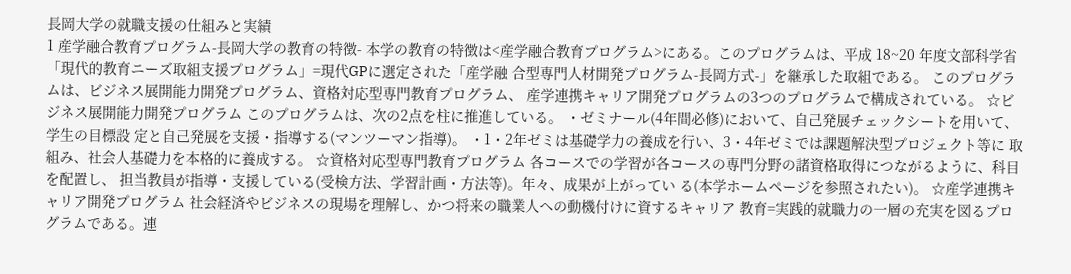長岡大学の就職支援の仕組みと実績
1 産学融合教育プログラム-長岡大学の教育の特徴- 本学の教育の特徴は<産学融合教育プログラム>にある。このプログラムは、平成 18~20 年度文部科学省「現代的教育ニーズ取組支援プログラム」=現代GPに選定された「産学融 合型専門人材開発プログラム-長岡方式-」を継承した取組である。 このプログラムは、ビジネス展開能力開発プログラム、資格対応型専門教育プログラム、 産学連携キャリア開発プログラムの3つのプログラムで構成されている。 ☆ビジネス展開能力開発プログラム このプログラムは、次の2点を柱に推進している。 ・ゼミナール(4年間必修)において、自己発展チェックシートを用いて、学生の目標設 定と自己発展を支援・指導する(マンツーマン指導)。 ・1・2年ゼミは基礎学力の養成を行い、3・4年ゼミでは課題解決型プロジェクト等に 取組み、社会人基礎力を本格的に養成する。 ☆資格対応型専門教育プログラム 各コースでの学習が各コースの専門分野の諸資格取得につながるように、科目を配置し、 担当教員が指導・支援している(受検方法、学習計画・方法等)。年々、成果が上がってい る(本学ホームページを参照されたい)。 ☆産学連携キャリア開発プログラム 社会経済やビジネスの現場を理解し、かつ将来の職業人への動機付けに資するキャリア 教育=実践的就職力の一層の充実を図るプログラムである。連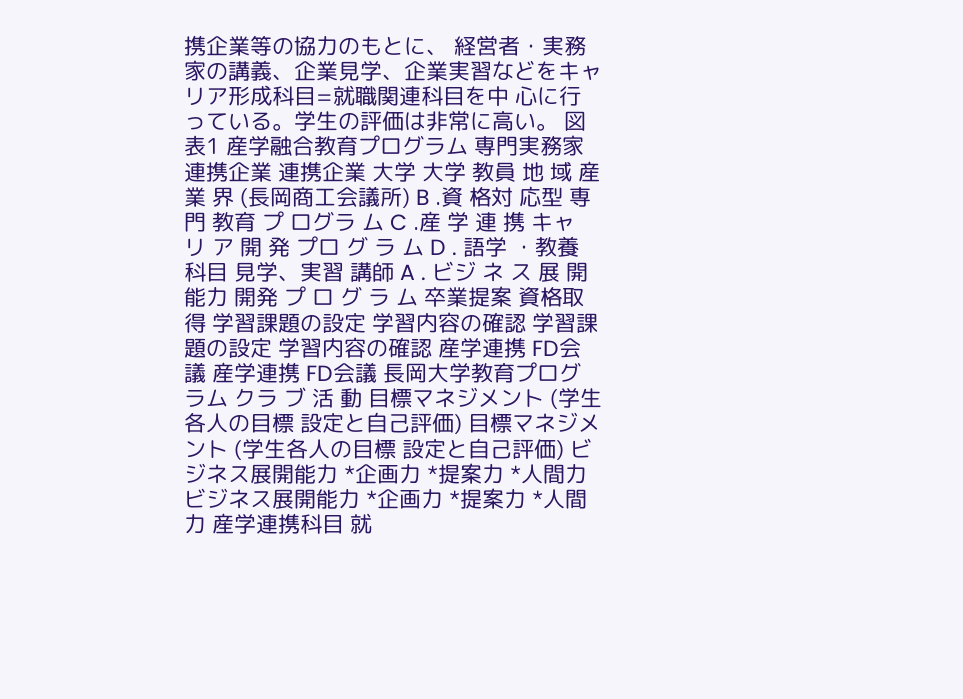携企業等の協力のもとに、 経営者・実務家の講義、企業見学、企業実習などをキャリア形成科目=就職関連科目を中 心に行っている。学生の評価は非常に高い。 図表1 産学融合教育プログラム 専門実務家 連携企業 連携企業 大学 大学 教員 地 域 産 業 界 (長岡商工会議所) B .資 格対 応型 専門 教育 プ ログラ ム C .産 学 連 携 キャ リ ア 開 発 プロ グ ラ ム D . 語学 ・教養 科目 見学、実習 講師 A . ビジ ネ ス 展 開 能力 開発 プ ロ グ ラ ム 卒業提案 資格取得 学習課題の設定 学習内容の確認 学習課題の設定 学習内容の確認 産学連携 FD会議 産学連携 FD会議 長岡大学教育プログラム クラ ブ 活 動 目標マネジメント (学生各人の目標 設定と自己評価) 目標マネジメント (学生各人の目標 設定と自己評価) ビジネス展開能力 *企画力 *提案力 *人間力 ビジネス展開能力 *企画力 *提案力 *人間力 産学連携科目 就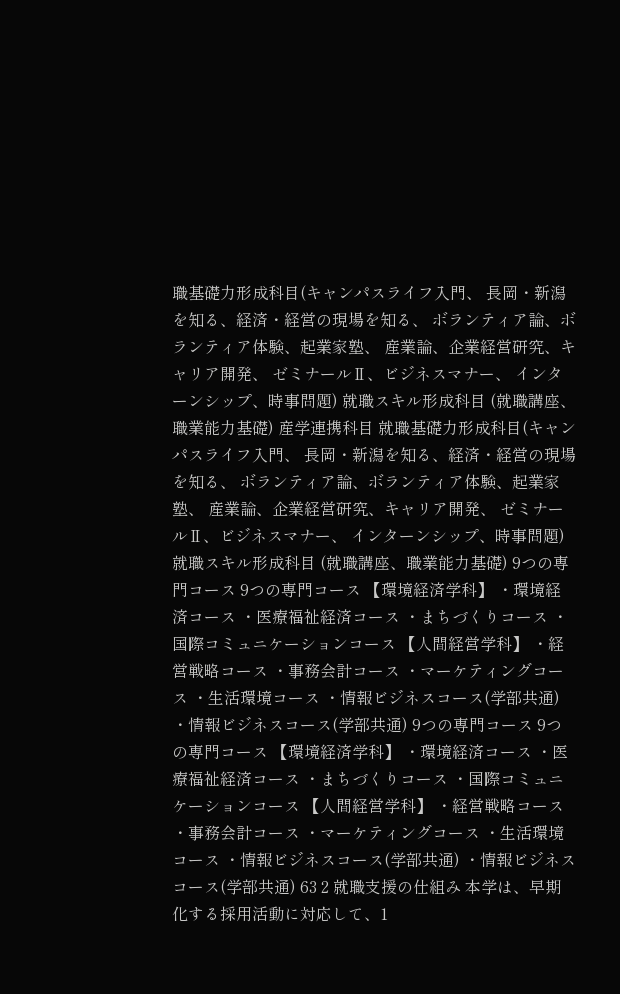職基礎力形成科目(キャンパスライフ入門、 長岡・新潟を知る、経済・経営の現場を知る、 ボランティア論、ボランティア体験、起業家塾、 産業論、企業経営研究、キャリア開発、 ゼミナールⅡ、ビジネスマナー、 インターンシップ、時事問題) 就職スキル形成科目 (就職講座、職業能力基礎) 産学連携科目 就職基礎力形成科目(キャンパスライフ入門、 長岡・新潟を知る、経済・経営の現場を知る、 ボランティア論、ボランティア体験、起業家塾、 産業論、企業経営研究、キャリア開発、 ゼミナールⅡ、ビジネスマナー、 インターンシップ、時事問題) 就職スキル形成科目 (就職講座、職業能力基礎) 9つの専門コース 9つの専門コース 【環境経済学科】 ・環境経済コース ・医療福祉経済コース ・まちづくりコース ・国際コミュニケーションコース 【人間経営学科】 ・経営戦略コース ・事務会計コース ・マーケティングコース ・生活環境コース ・情報ビジネスコース(学部共通) ・情報ビジネスコース(学部共通) 9つの専門コース 9つの専門コース 【環境経済学科】 ・環境経済コース ・医療福祉経済コース ・まちづくりコース ・国際コミュニケーションコース 【人間経営学科】 ・経営戦略コース ・事務会計コース ・マーケティングコース ・生活環境コース ・情報ビジネスコース(学部共通) ・情報ビジネスコース(学部共通) 63 2 就職支援の仕組み 本学は、早期化する採用活動に対応して、1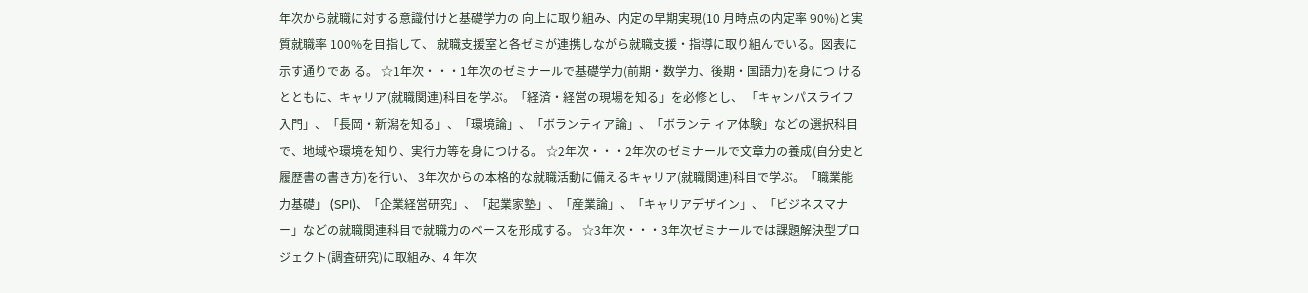年次から就職に対する意識付けと基礎学力の 向上に取り組み、内定の早期実現(10 月時点の内定率 90%)と実質就職率 100%を目指して、 就職支援室と各ゼミが連携しながら就職支援・指導に取り組んでいる。図表に示す通りであ る。 ☆1年次・・・1年次のゼミナールで基礎学力(前期・数学力、後期・国語力)を身につ けるとともに、キャリア(就職関連)科目を学ぶ。「経済・経営の現場を知る」を必修とし、 「キャンパスライフ入門」、「長岡・新潟を知る」、「環境論」、「ボランティア論」、「ボランテ ィア体験」などの選択科目で、地域や環境を知り、実行力等を身につける。 ☆2年次・・・2年次のゼミナールで文章力の養成(自分史と履歴書の書き方)を行い、 3年次からの本格的な就職活動に備えるキャリア(就職関連)科目で学ぶ。「職業能力基礎」 (SPI)、「企業経営研究」、「起業家塾」、「産業論」、「キャリアデザイン」、「ビジネスマナ ー」などの就職関連科目で就職力のベースを形成する。 ☆3年次・・・3年次ゼミナールでは課題解決型プロジェクト(調査研究)に取組み、4 年次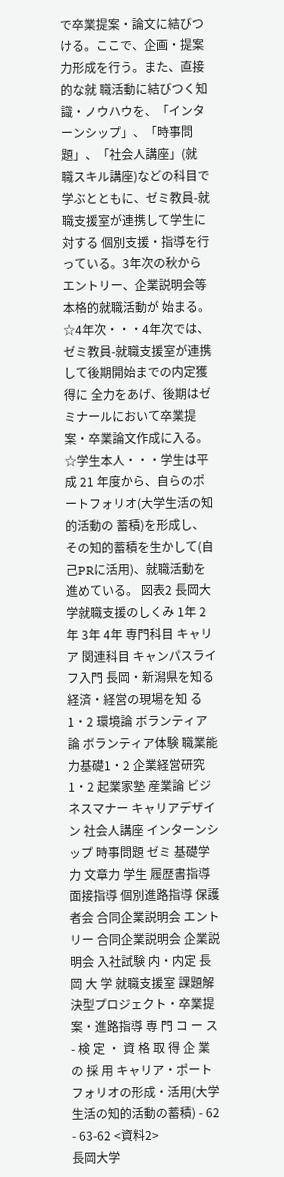で卒業提案・論文に結びつける。ここで、企画・提案力形成を行う。また、直接的な就 職活動に結びつく知識・ノウハウを、「インターンシップ」、「時事問題」、「社会人講座」(就 職スキル講座)などの科目で学ぶとともに、ゼミ教員-就職支援室が連携して学生に対する 個別支援・指導を行っている。3年次の秋からエントリー、企業説明会等本格的就職活動が 始まる。 ☆4年次・・・4年次では、ゼミ教員-就職支援室が連携して後期開始までの内定獲得に 全力をあげ、後期はゼミナールにおいて卒業提案・卒業論文作成に入る。 ☆学生本人・・・学生は平成 21 年度から、自らのポートフォリオ(大学生活の知的活動の 蓄積)を形成し、その知的蓄積を生かして(自己PRに活用)、就職活動を進めている。 図表2 長岡大学就職支援のしくみ 1年 2年 3年 4年 専門科目 キャリア 関連科目 キャンパスライフ入門 長岡・新潟県を知る 経済・経営の現場を知 る1・2 環境論 ボランティア論 ボランティア体験 職業能力基礎1・2 企業経営研究1・2 起業家塾 産業論 ビジネスマナー キャリアデザイン 社会人講座 インターンシップ 時事問題 ゼミ 基礎学力 文章力 学生 履歴書指導 面接指導 個別進路指導 保護者会 合同企業説明会 エントリー 合同企業説明会 企業説明会 入社試験 内・内定 長 岡 大 学 就職支援室 課題解決型プロジェクト・卒業提案・進路指導 専 門 コ ー ス - 検 定 ・ 資 格 取 得 企 業 の 採 用 キャリア・ポートフォリオの形成・活用(大学生活の知的活動の蓄積) - 62 - 63-62 <資料2>
長岡大学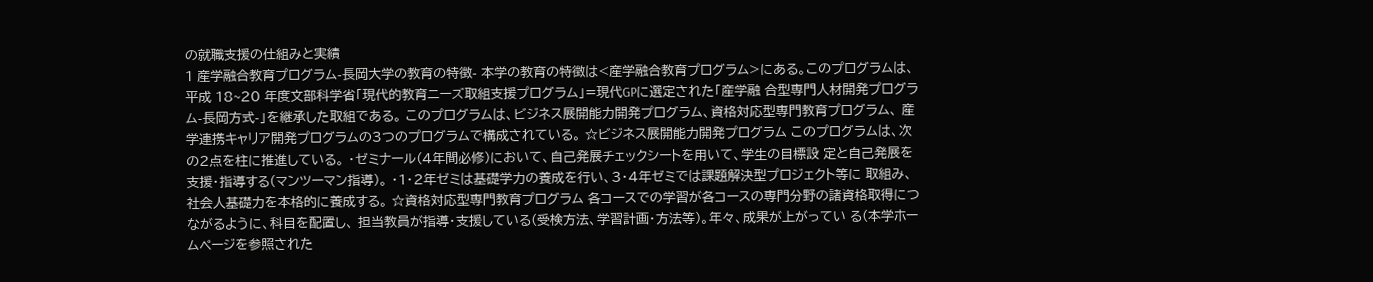の就職支援の仕組みと実績
1 産学融合教育プログラム-長岡大学の教育の特徴- 本学の教育の特徴は<産学融合教育プログラム>にある。このプログラムは、平成 18~20 年度文部科学省「現代的教育ニーズ取組支援プログラム」=現代GPに選定された「産学融 合型専門人材開発プログラム-長岡方式-」を継承した取組である。 このプログラムは、ビジネス展開能力開発プログラム、資格対応型専門教育プログラム、 産学連携キャリア開発プログラムの3つのプログラムで構成されている。 ☆ビジネス展開能力開発プログラム このプログラムは、次の2点を柱に推進している。 ・ゼミナール(4年間必修)において、自己発展チェックシートを用いて、学生の目標設 定と自己発展を支援・指導する(マンツーマン指導)。 ・1・2年ゼミは基礎学力の養成を行い、3・4年ゼミでは課題解決型プロジェクト等に 取組み、社会人基礎力を本格的に養成する。 ☆資格対応型専門教育プログラム 各コースでの学習が各コースの専門分野の諸資格取得につながるように、科目を配置し、 担当教員が指導・支援している(受検方法、学習計画・方法等)。年々、成果が上がってい る(本学ホームページを参照された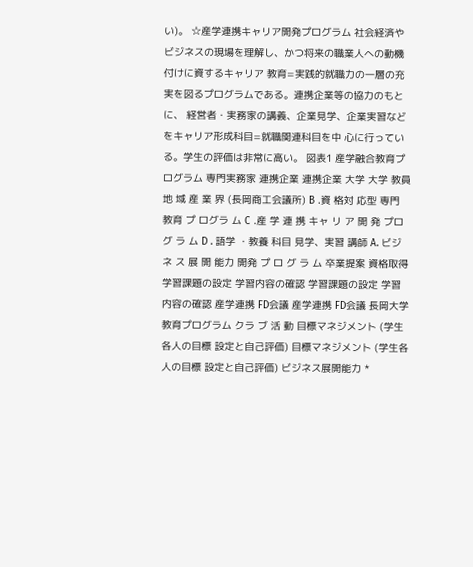い)。 ☆産学連携キャリア開発プログラム 社会経済やビジネスの現場を理解し、かつ将来の職業人への動機付けに資するキャリア 教育=実践的就職力の一層の充実を図るプログラムである。連携企業等の協力のもとに、 経営者・実務家の講義、企業見学、企業実習などをキャリア形成科目=就職関連科目を中 心に行っている。学生の評価は非常に高い。 図表1 産学融合教育プログラム 専門実務家 連携企業 連携企業 大学 大学 教員 地 域 産 業 界 (長岡商工会議所) B .資 格対 応型 専門 教育 プ ログラ ム C .産 学 連 携 キャ リ ア 開 発 プロ グ ラ ム D . 語学 ・教養 科目 見学、実習 講師 A. ビジ ネ ス 展 開 能力 開発 プ ロ グ ラ ム 卒業提案 資格取得 学習課題の設定 学習内容の確認 学習課題の設定 学習内容の確認 産学連携 FD会議 産学連携 FD会議 長岡大学教育プログラム クラ ブ 活 動 目標マネジメント (学生各人の目標 設定と自己評価) 目標マネジメント (学生各人の目標 設定と自己評価) ビジネス展開能力 *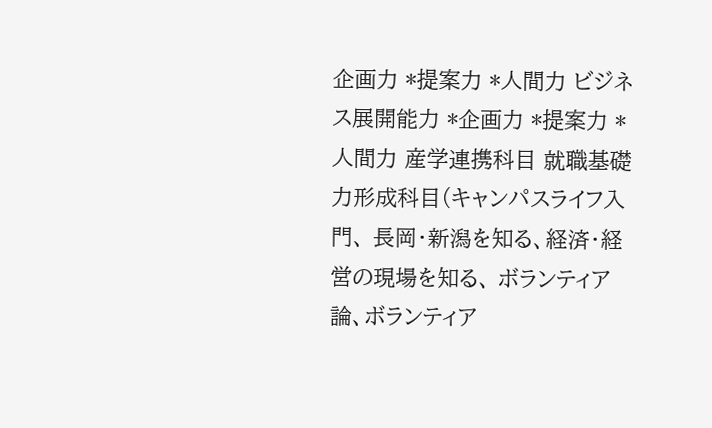企画力 *提案力 *人間力 ビジネス展開能力 *企画力 *提案力 *人間力 産学連携科目 就職基礎力形成科目(キャンパスライフ入門、 長岡・新潟を知る、経済・経営の現場を知る、 ボランティア論、ボランティア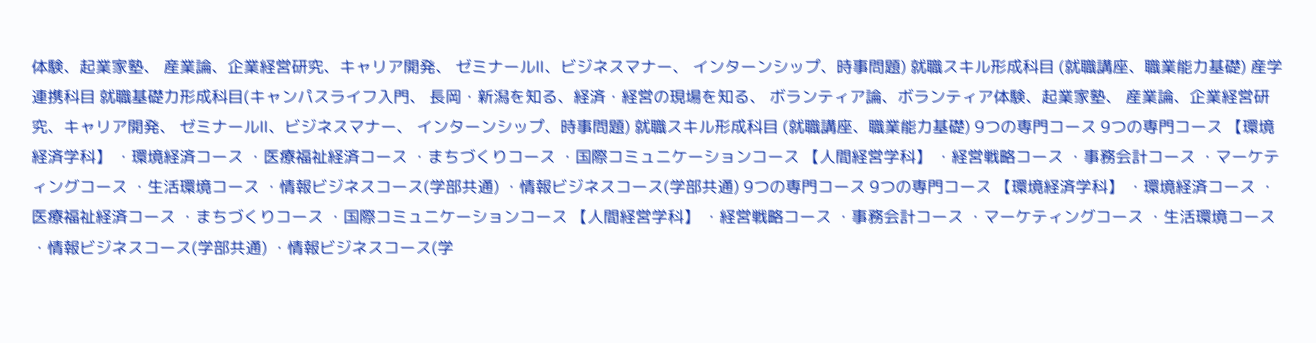体験、起業家塾、 産業論、企業経営研究、キャリア開発、 ゼミナールⅡ、ビジネスマナー、 インターンシップ、時事問題) 就職スキル形成科目 (就職講座、職業能力基礎) 産学連携科目 就職基礎力形成科目(キャンパスライフ入門、 長岡・新潟を知る、経済・経営の現場を知る、 ボランティア論、ボランティア体験、起業家塾、 産業論、企業経営研究、キャリア開発、 ゼミナールⅡ、ビジネスマナー、 インターンシップ、時事問題) 就職スキル形成科目 (就職講座、職業能力基礎) 9つの専門コース 9つの専門コース 【環境経済学科】 ・環境経済コース ・医療福祉経済コース ・まちづくりコース ・国際コミュニケーションコース 【人間経営学科】 ・経営戦略コース ・事務会計コース ・マーケティングコース ・生活環境コース ・情報ビジネスコース(学部共通) ・情報ビジネスコース(学部共通) 9つの専門コース 9つの専門コース 【環境経済学科】 ・環境経済コース ・医療福祉経済コース ・まちづくりコース ・国際コミュニケーションコース 【人間経営学科】 ・経営戦略コース ・事務会計コース ・マーケティングコース ・生活環境コース ・情報ビジネスコース(学部共通) ・情報ビジネスコース(学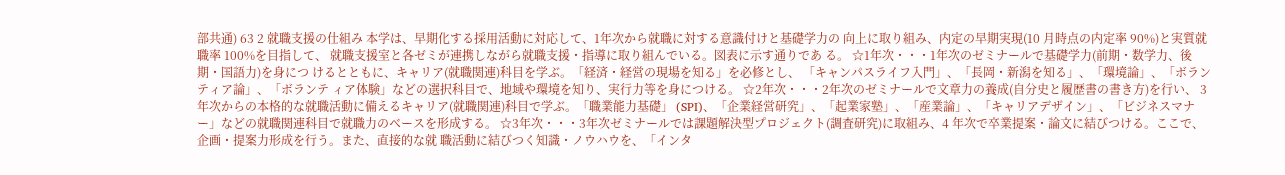部共通) 63 2 就職支援の仕組み 本学は、早期化する採用活動に対応して、1年次から就職に対する意識付けと基礎学力の 向上に取り組み、内定の早期実現(10 月時点の内定率 90%)と実質就職率 100%を目指して、 就職支援室と各ゼミが連携しながら就職支援・指導に取り組んでいる。図表に示す通りであ る。 ☆1年次・・・1年次のゼミナールで基礎学力(前期・数学力、後期・国語力)を身につ けるとともに、キャリア(就職関連)科目を学ぶ。「経済・経営の現場を知る」を必修とし、 「キャンパスライフ入門」、「長岡・新潟を知る」、「環境論」、「ボランティア論」、「ボランテ ィア体験」などの選択科目で、地域や環境を知り、実行力等を身につける。 ☆2年次・・・2年次のゼミナールで文章力の養成(自分史と履歴書の書き方)を行い、 3年次からの本格的な就職活動に備えるキャリア(就職関連)科目で学ぶ。「職業能力基礎」 (SPI)、「企業経営研究」、「起業家塾」、「産業論」、「キャリアデザイン」、「ビジネスマナ ー」などの就職関連科目で就職力のベースを形成する。 ☆3年次・・・3年次ゼミナールでは課題解決型プロジェクト(調査研究)に取組み、4 年次で卒業提案・論文に結びつける。ここで、企画・提案力形成を行う。また、直接的な就 職活動に結びつく知識・ノウハウを、「インタ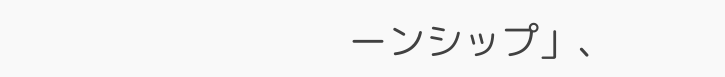ーンシップ」、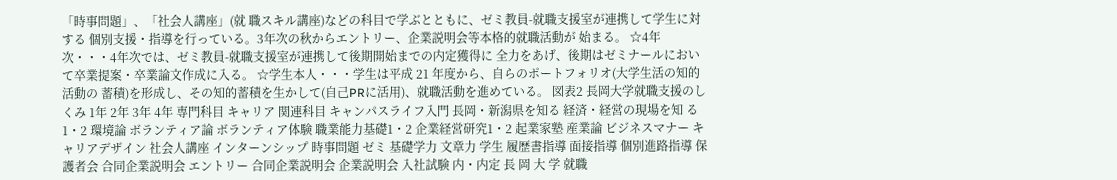「時事問題」、「社会人講座」(就 職スキル講座)などの科目で学ぶとともに、ゼミ教員-就職支援室が連携して学生に対する 個別支援・指導を行っている。3年次の秋からエントリー、企業説明会等本格的就職活動が 始まる。 ☆4年次・・・4年次では、ゼミ教員-就職支援室が連携して後期開始までの内定獲得に 全力をあげ、後期はゼミナールにおいて卒業提案・卒業論文作成に入る。 ☆学生本人・・・学生は平成 21 年度から、自らのポートフォリオ(大学生活の知的活動の 蓄積)を形成し、その知的蓄積を生かして(自己PRに活用)、就職活動を進めている。 図表2 長岡大学就職支援のしくみ 1年 2年 3年 4年 専門科目 キャリア 関連科目 キャンパスライフ入門 長岡・新潟県を知る 経済・経営の現場を知 る1・2 環境論 ボランティア論 ボランティア体験 職業能力基礎1・2 企業経営研究1・2 起業家塾 産業論 ビジネスマナー キャリアデザイン 社会人講座 インターンシップ 時事問題 ゼミ 基礎学力 文章力 学生 履歴書指導 面接指導 個別進路指導 保護者会 合同企業説明会 エントリー 合同企業説明会 企業説明会 入社試験 内・内定 長 岡 大 学 就職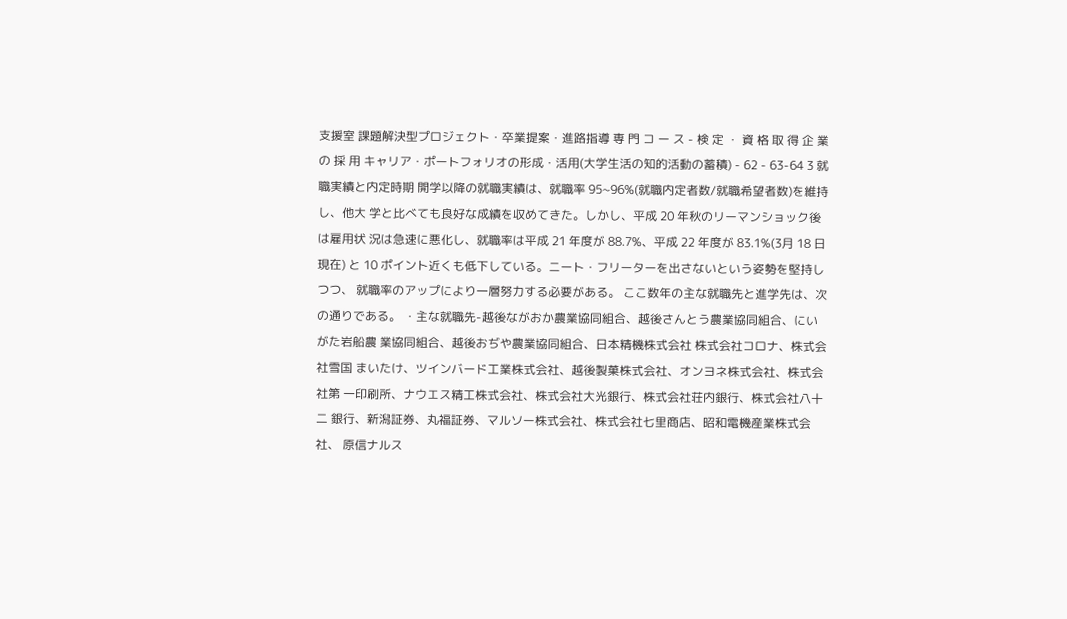支援室 課題解決型プロジェクト・卒業提案・進路指導 専 門 コ ー ス - 検 定 ・ 資 格 取 得 企 業 の 採 用 キャリア・ポートフォリオの形成・活用(大学生活の知的活動の蓄積) - 62 - 63-64 3 就職実績と内定時期 開学以降の就職実績は、就職率 95~96%(就職内定者数/就職希望者数)を維持し、他大 学と比べても良好な成績を収めてきた。しかし、平成 20 年秋のリーマンショック後は雇用状 況は急速に悪化し、就職率は平成 21 年度が 88.7%、平成 22 年度が 83.1%(3月 18 日現在) と 10 ポイント近くも低下している。ニート・フリーターを出さないという姿勢を堅持しつつ、 就職率のアップにより一層努力する必要がある。 ここ数年の主な就職先と進学先は、次の通りである。 ・主な就職先-越後ながおか農業協同組合、越後さんとう農業協同組合、にいがた岩船農 業協同組合、越後おぢや農業協同組合、日本精機株式会社 株式会社コロナ、株式会社雪国 まいたけ、ツインバード工業株式会社、越後製菓株式会社、オンヨネ株式会社、株式会社第 一印刷所、ナウエス精工株式会社、株式会社大光銀行、株式会社荘内銀行、株式会社八十二 銀行、新潟証券、丸福証券、マルソー株式会社、株式会社七里商店、昭和電機産業株式会社、 原信ナルス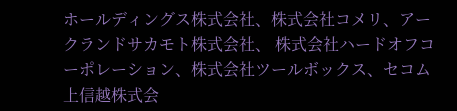ホールディングス株式会社、株式会社コメリ、アークランドサカモト株式会社、 株式会社ハードオフコーポレーション、株式会社ツールボックス、セコム上信越株式会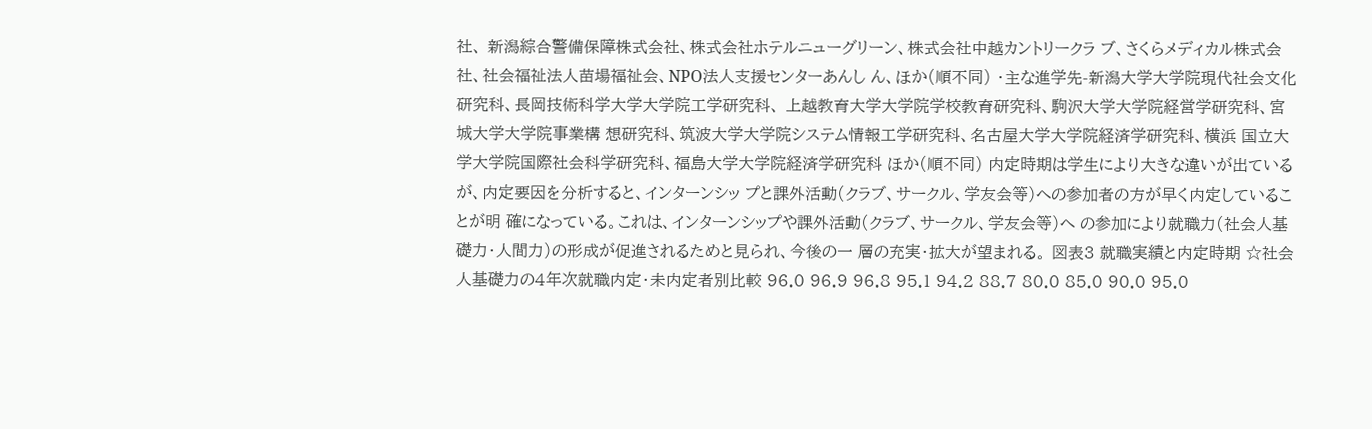社、 新潟綜合警備保障株式会社、株式会社ホテルニューグリーン、株式会社中越カントリークラ ブ、さくらメディカル株式会社、社会福祉法人苗場福祉会、NPO法人支援センターあんし ん、ほか(順不同) ・主な進学先-新潟大学大学院現代社会文化研究科、長岡技術科学大学大学院工学研究科、 上越教育大学大学院学校教育研究科、駒沢大学大学院経営学研究科、宮城大学大学院事業構 想研究科、筑波大学大学院システム情報工学研究科、名古屋大学大学院経済学研究科、横浜 国立大学大学院国際社会科学研究科、福島大学大学院経済学研究科 ほか(順不同) 内定時期は学生により大きな違いが出ているが、内定要因を分析すると、インターンシッ プと課外活動(クラブ、サークル、学友会等)への参加者の方が早く内定していることが明 確になっている。これは、インターンシップや課外活動(クラブ、サークル、学友会等)へ の参加により就職力(社会人基礎力・人間力)の形成が促進されるためと見られ、今後の一 層の充実・拡大が望まれる。 図表3 就職実績と内定時期 ☆社会人基礎力の4年次就職内定・未内定者別比較 96.0 96.9 96.8 95.1 94.2 88.7 80.0 85.0 90.0 95.0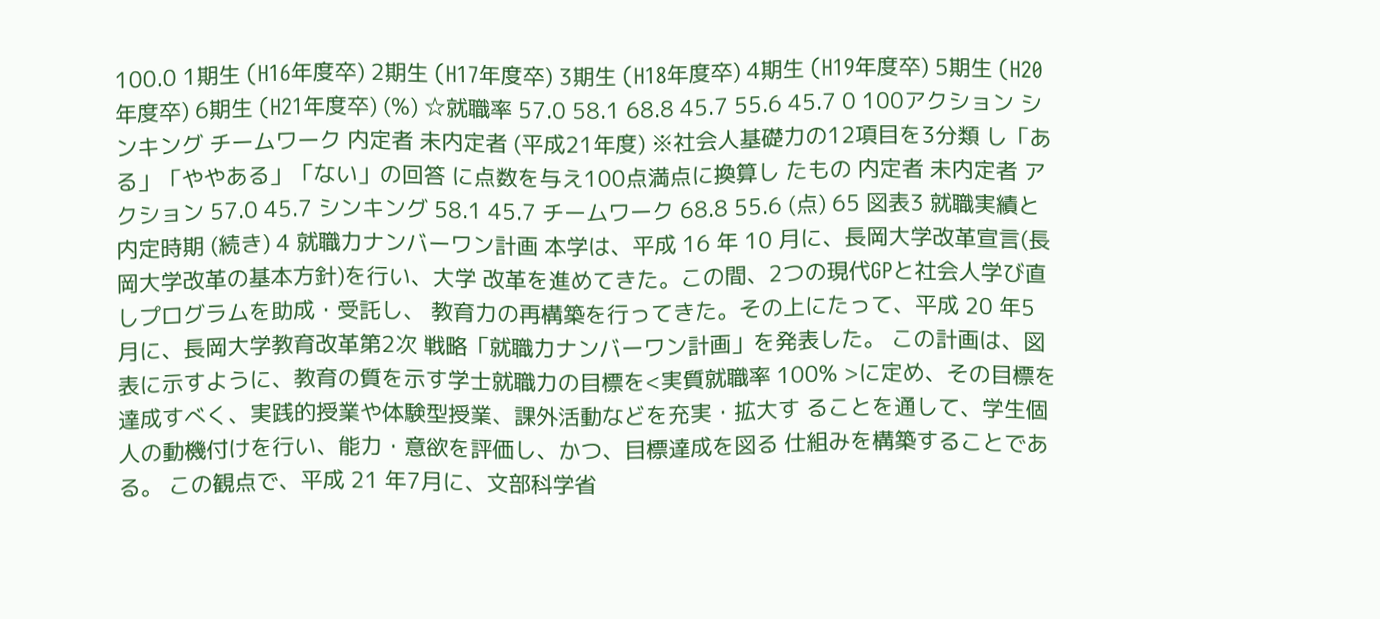100.0 1期生 (H16年度卒) 2期生 (H17年度卒) 3期生 (H18年度卒) 4期生 (H19年度卒) 5期生 (H20年度卒) 6期生 (H21年度卒) (%) ☆就職率 57.0 58.1 68.8 45.7 55.6 45.7 0 100アクション シンキング チームワーク 内定者 未内定者 (平成21年度) ※社会人基礎力の12項目を3分類 し「ある」「ややある」「ない」の回答 に点数を与え100点満点に換算し たもの 内定者 未内定者 アクション 57.0 45.7 シンキング 58.1 45.7 チームワーク 68.8 55.6 (点) 65 図表3 就職実績と内定時期 (続き) 4 就職力ナンバーワン計画 本学は、平成 16 年 10 月に、長岡大学改革宣言(長岡大学改革の基本方針)を行い、大学 改革を進めてきた。この間、2つの現代GPと社会人学び直しプログラムを助成・受託し、 教育力の再構築を行ってきた。その上にたって、平成 20 年5月に、長岡大学教育改革第2次 戦略「就職力ナンバーワン計画」を発表した。 この計画は、図表に示すように、教育の質を示す学士就職力の目標を<実質就職率 100% >に定め、その目標を達成すべく、実践的授業や体験型授業、課外活動などを充実・拡大す ることを通して、学生個人の動機付けを行い、能力・意欲を評価し、かつ、目標達成を図る 仕組みを構築することである。 この観点で、平成 21 年7月に、文部科学省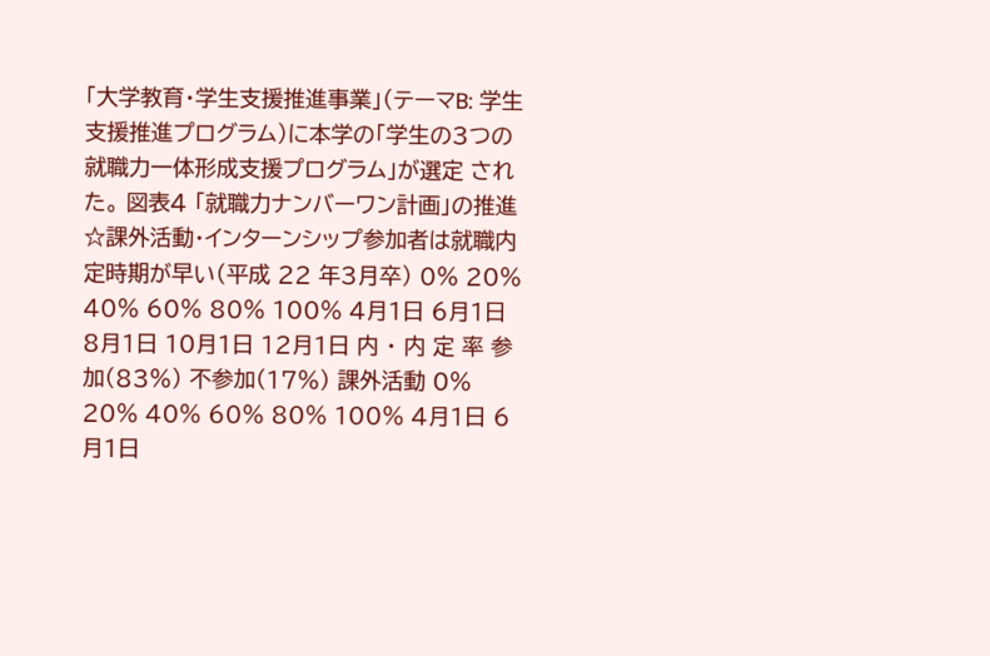「大学教育・学生支援推進事業」(テーマB: 学生支援推進プログラム)に本学の「学生の3つの就職力一体形成支援プログラム」が選定 された。 図表4 「就職力ナンバーワン計画」の推進 ☆課外活動・インターンシップ参加者は就職内定時期が早い(平成 22 年3月卒) 0% 20% 40% 60% 80% 100% 4月1日 6月1日 8月1日 10月1日 12月1日 内 ・ 内 定 率 参加(83%) 不参加(17%) 課外活動 0% 20% 40% 60% 80% 100% 4月1日 6月1日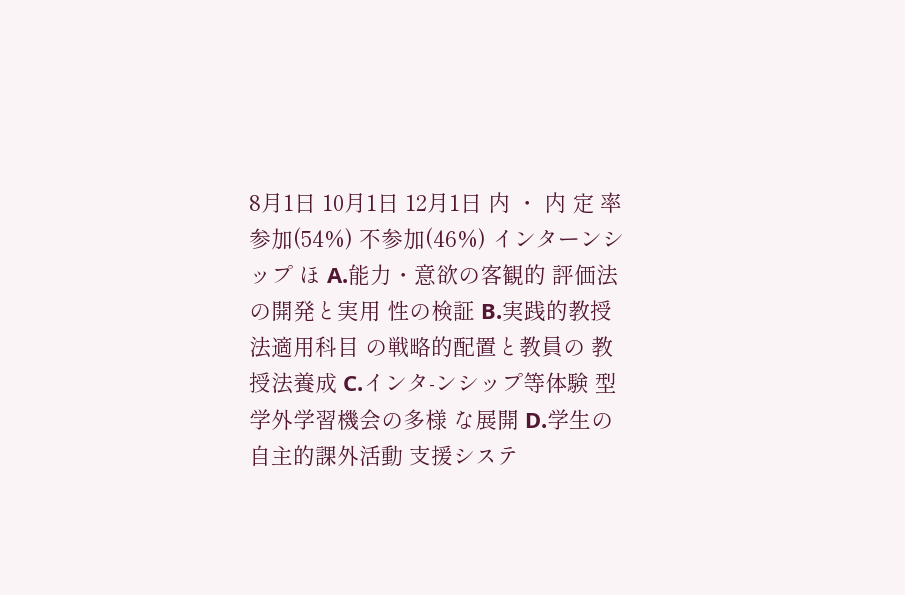8月1日 10月1日 12月1日 内 ・ 内 定 率 参加(54%) 不参加(46%) インターンシップ ほ A.能力・意欲の客観的 評価法の開発と実用 性の検証 B.実践的教授法適用科目 の戦略的配置と教員の 教授法養成 C.インタ-ンシップ等体験 型学外学習機会の多様 な展開 D.学生の自主的課外活動 支援システ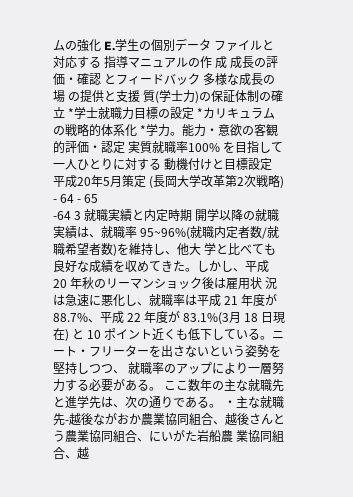ムの強化 E.学生の個別データ ファイルと対応する 指導マニュアルの作 成 成長の評価・確認 とフィードバック 多様な成長の場 の提供と支援 質(学士力)の保証体制の確立 *学士就職力目標の設定 *カリキュラムの戦略的体系化 *学力。能力・意欲の客観的評価・認定 実質就職率100% を目指して 一人ひとりに対する 動機付けと目標設定 平成20年5月策定 (長岡大学改革第2次戦略) - 64 - 65
-64 3 就職実績と内定時期 開学以降の就職実績は、就職率 95~96%(就職内定者数/就職希望者数)を維持し、他大 学と比べても良好な成績を収めてきた。しかし、平成 20 年秋のリーマンショック後は雇用状 況は急速に悪化し、就職率は平成 21 年度が 88.7%、平成 22 年度が 83.1%(3月 18 日現在) と 10 ポイント近くも低下している。ニート・フリーターを出さないという姿勢を堅持しつつ、 就職率のアップにより一層努力する必要がある。 ここ数年の主な就職先と進学先は、次の通りである。 ・主な就職先-越後ながおか農業協同組合、越後さんとう農業協同組合、にいがた岩船農 業協同組合、越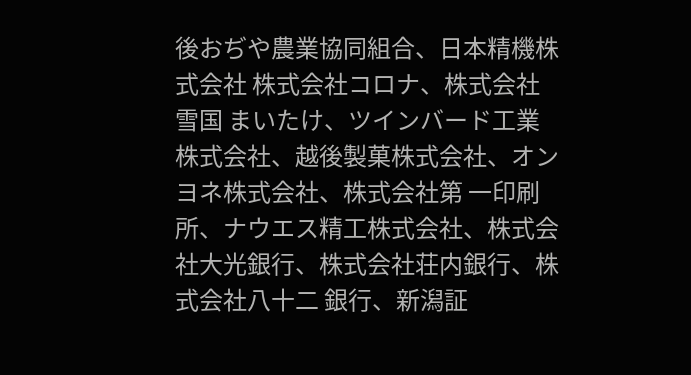後おぢや農業協同組合、日本精機株式会社 株式会社コロナ、株式会社雪国 まいたけ、ツインバード工業株式会社、越後製菓株式会社、オンヨネ株式会社、株式会社第 一印刷所、ナウエス精工株式会社、株式会社大光銀行、株式会社荘内銀行、株式会社八十二 銀行、新潟証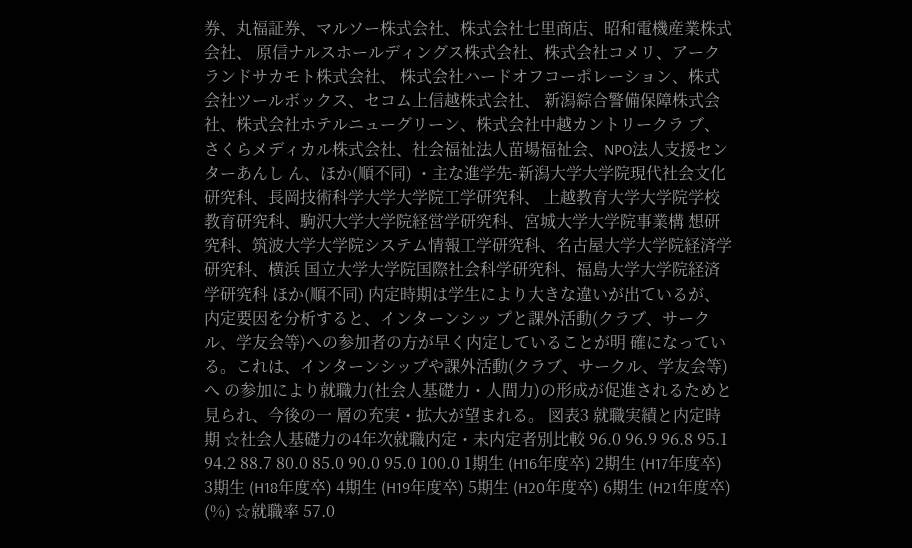券、丸福証券、マルソー株式会社、株式会社七里商店、昭和電機産業株式会社、 原信ナルスホールディングス株式会社、株式会社コメリ、アークランドサカモト株式会社、 株式会社ハードオフコーポレーション、株式会社ツールボックス、セコム上信越株式会社、 新潟綜合警備保障株式会社、株式会社ホテルニューグリーン、株式会社中越カントリークラ ブ、さくらメディカル株式会社、社会福祉法人苗場福祉会、NPO法人支援センターあんし ん、ほか(順不同) ・主な進学先-新潟大学大学院現代社会文化研究科、長岡技術科学大学大学院工学研究科、 上越教育大学大学院学校教育研究科、駒沢大学大学院経営学研究科、宮城大学大学院事業構 想研究科、筑波大学大学院システム情報工学研究科、名古屋大学大学院経済学研究科、横浜 国立大学大学院国際社会科学研究科、福島大学大学院経済学研究科 ほか(順不同) 内定時期は学生により大きな違いが出ているが、内定要因を分析すると、インターンシッ プと課外活動(クラブ、サークル、学友会等)への参加者の方が早く内定していることが明 確になっている。これは、インターンシップや課外活動(クラブ、サークル、学友会等)へ の参加により就職力(社会人基礎力・人間力)の形成が促進されるためと見られ、今後の一 層の充実・拡大が望まれる。 図表3 就職実績と内定時期 ☆社会人基礎力の4年次就職内定・未内定者別比較 96.0 96.9 96.8 95.1 94.2 88.7 80.0 85.0 90.0 95.0 100.0 1期生 (H16年度卒) 2期生 (H17年度卒) 3期生 (H18年度卒) 4期生 (H19年度卒) 5期生 (H20年度卒) 6期生 (H21年度卒) (%) ☆就職率 57.0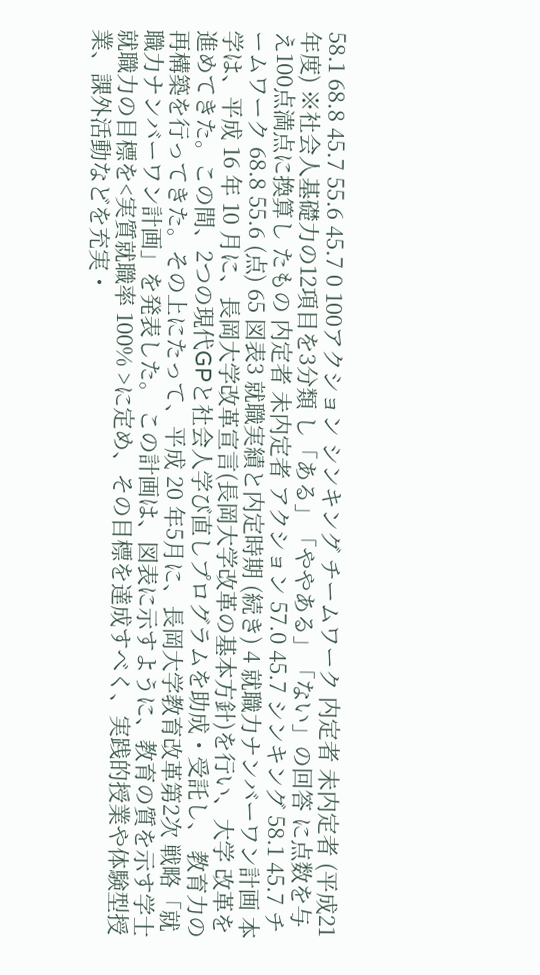58.1 68.8 45.7 55.6 45.7 0 100アクション シンキング チームワーク 内定者 未内定者 (平成21年度) ※社会人基礎力の12項目を3分類 し「ある」「ややある」「ない」の回答 に点数を与え100点満点に換算し たもの 内定者 未内定者 アクション 57.0 45.7 シンキング 58.1 45.7 チームワーク 68.8 55.6 (点) 65 図表3 就職実績と内定時期 (続き) 4 就職力ナンバーワン計画 本学は、平成 16 年 10 月に、長岡大学改革宣言(長岡大学改革の基本方針)を行い、大学 改革を進めてきた。この間、2つの現代GPと社会人学び直しプログラムを助成・受託し、 教育力の再構築を行ってきた。その上にたって、平成 20 年5月に、長岡大学教育改革第2次 戦略「就職力ナンバーワン計画」を発表した。 この計画は、図表に示すように、教育の質を示す学士就職力の目標を<実質就職率 100% >に定め、その目標を達成すべく、実践的授業や体験型授業、課外活動などを充実・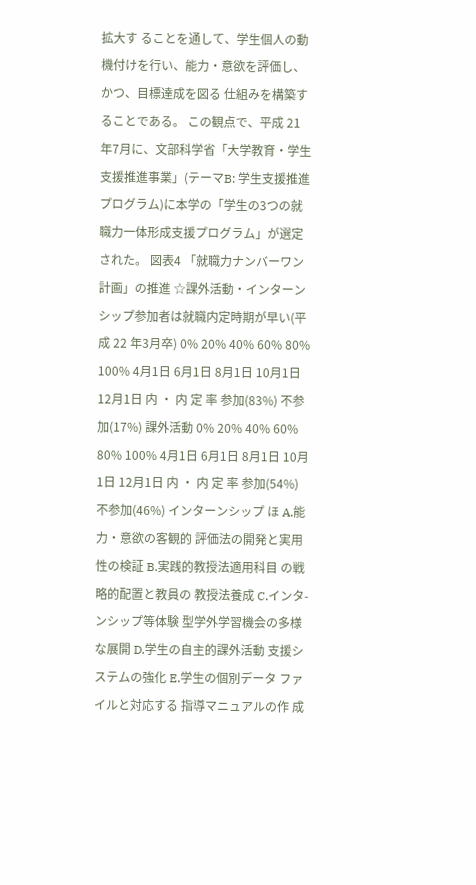拡大す ることを通して、学生個人の動機付けを行い、能力・意欲を評価し、かつ、目標達成を図る 仕組みを構築することである。 この観点で、平成 21 年7月に、文部科学省「大学教育・学生支援推進事業」(テーマB: 学生支援推進プログラム)に本学の「学生の3つの就職力一体形成支援プログラム」が選定 された。 図表4 「就職力ナンバーワン計画」の推進 ☆課外活動・インターンシップ参加者は就職内定時期が早い(平成 22 年3月卒) 0% 20% 40% 60% 80% 100% 4月1日 6月1日 8月1日 10月1日 12月1日 内 ・ 内 定 率 参加(83%) 不参加(17%) 課外活動 0% 20% 40% 60% 80% 100% 4月1日 6月1日 8月1日 10月1日 12月1日 内 ・ 内 定 率 参加(54%) 不参加(46%) インターンシップ ほ A.能力・意欲の客観的 評価法の開発と実用 性の検証 B.実践的教授法適用科目 の戦略的配置と教員の 教授法養成 C.インタ-ンシップ等体験 型学外学習機会の多様 な展開 D.学生の自主的課外活動 支援システムの強化 E.学生の個別データ ファイルと対応する 指導マニュアルの作 成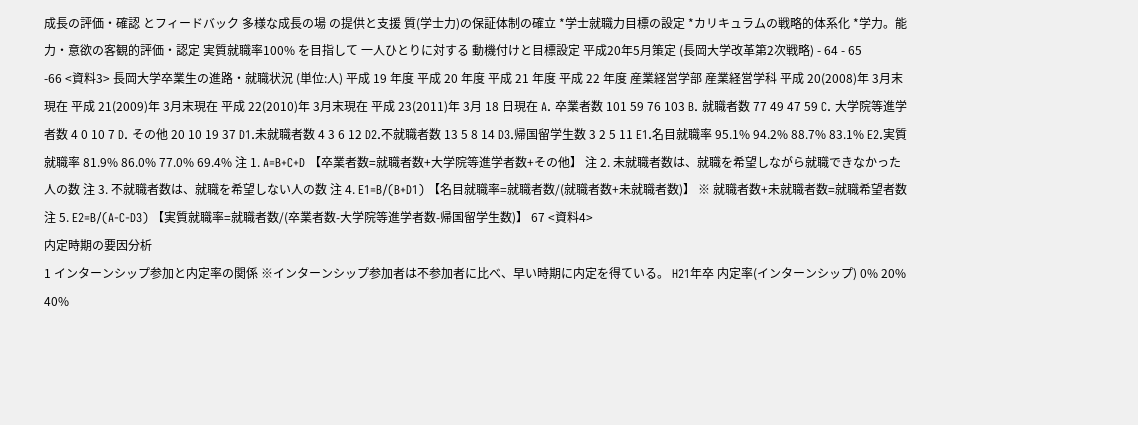成長の評価・確認 とフィードバック 多様な成長の場 の提供と支援 質(学士力)の保証体制の確立 *学士就職力目標の設定 *カリキュラムの戦略的体系化 *学力。能力・意欲の客観的評価・認定 実質就職率100% を目指して 一人ひとりに対する 動機付けと目標設定 平成20年5月策定 (長岡大学改革第2次戦略) - 64 - 65
-66 <資料3> 長岡大学卒業生の進路・就職状況 (単位:人) 平成 19 年度 平成 20 年度 平成 21 年度 平成 22 年度 産業経営学部 産業経営学科 平成 20(2008)年 3月末現在 平成 21(2009)年 3月末現在 平成 22(2010)年 3月末現在 平成 23(2011)年 3月 18 日現在 A. 卒業者数 101 59 76 103 B. 就職者数 77 49 47 59 C. 大学院等進学者数 4 0 10 7 D. その他 20 10 19 37 D1.未就職者数 4 3 6 12 D2.不就職者数 13 5 8 14 D3.帰国留学生数 3 2 5 11 E1.名目就職率 95.1% 94.2% 88.7% 83.1% E2.実質就職率 81.9% 86.0% 77.0% 69.4% 注 1. A=B+C+D 【卒業者数=就職者数+大学院等進学者数+その他】 注 2. 未就職者数は、就職を希望しながら就職できなかった人の数 注 3. 不就職者数は、就職を希望しない人の数 注 4. E1=B/(B+D1) 【名目就職率=就職者数/(就職者数+未就職者数)】 ※ 就職者数+未就職者数=就職希望者数 注 5. E2=B/(A-C-D3) 【実質就職率=就職者数/(卒業者数-大学院等進学者数-帰国留学生数)】 67 <資料4>
内定時期の要因分析
1 インターンシップ参加と内定率の関係 ※インターンシップ参加者は不参加者に比べ、早い時期に内定を得ている。 H21年卒 内定率(インターンシップ) 0% 20% 40%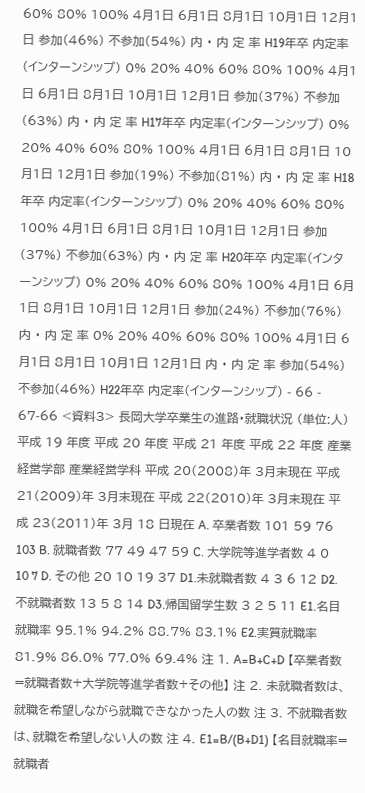60% 80% 100% 4月1日 6月1日 8月1日 10月1日 12月1日 参加(46%) 不参加(54%) 内 ・ 内 定 率 H19年卒 内定率(インターンシップ) 0% 20% 40% 60% 80% 100% 4月1日 6月1日 8月1日 10月1日 12月1日 参加(37%) 不参加(63%) 内 ・ 内 定 率 H17年卒 内定率(インターンシップ) 0% 20% 40% 60% 80% 100% 4月1日 6月1日 8月1日 10月1日 12月1日 参加(19%) 不参加(81%) 内 ・ 内 定 率 H18年卒 内定率(インターンシップ) 0% 20% 40% 60% 80% 100% 4月1日 6月1日 8月1日 10月1日 12月1日 参加(37%) 不参加(63%) 内 ・ 内 定 率 H20年卒 内定率(インターンシップ) 0% 20% 40% 60% 80% 100% 4月1日 6月1日 8月1日 10月1日 12月1日 参加(24%) 不参加(76%) 内 ・ 内 定 率 0% 20% 40% 60% 80% 100% 4月1日 6月1日 8月1日 10月1日 12月1日 内 ・ 内 定 率 参加(54%) 不参加(46%) H22年卒 内定率(インターンシップ) - 66 - 67-66 <資料3> 長岡大学卒業生の進路・就職状況 (単位:人) 平成 19 年度 平成 20 年度 平成 21 年度 平成 22 年度 産業経営学部 産業経営学科 平成 20(2008)年 3月末現在 平成 21(2009)年 3月末現在 平成 22(2010)年 3月末現在 平成 23(2011)年 3月 18 日現在 A. 卒業者数 101 59 76 103 B. 就職者数 77 49 47 59 C. 大学院等進学者数 4 0 10 7 D. その他 20 10 19 37 D1.未就職者数 4 3 6 12 D2.不就職者数 13 5 8 14 D3.帰国留学生数 3 2 5 11 E1.名目就職率 95.1% 94.2% 88.7% 83.1% E2.実質就職率 81.9% 86.0% 77.0% 69.4% 注 1. A=B+C+D 【卒業者数=就職者数+大学院等進学者数+その他】 注 2. 未就職者数は、就職を希望しながら就職できなかった人の数 注 3. 不就職者数は、就職を希望しない人の数 注 4. E1=B/(B+D1) 【名目就職率=就職者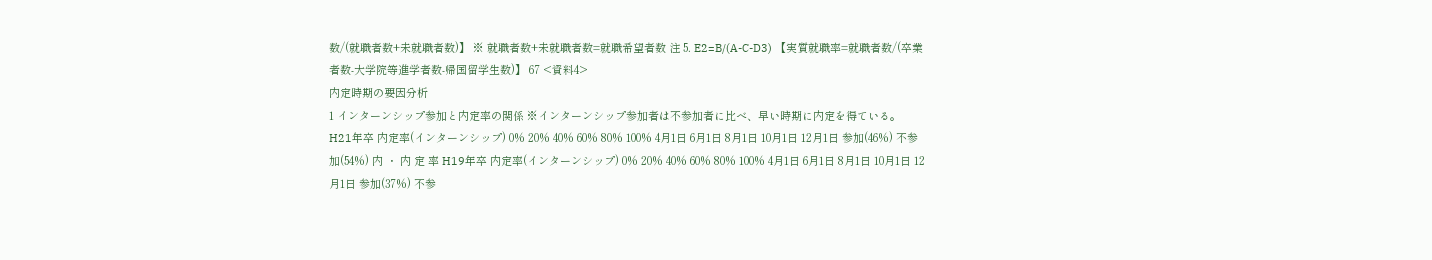数/(就職者数+未就職者数)】 ※ 就職者数+未就職者数=就職希望者数 注 5. E2=B/(A-C-D3) 【実質就職率=就職者数/(卒業者数-大学院等進学者数-帰国留学生数)】 67 <資料4>
内定時期の要因分析
1 インターンシップ参加と内定率の関係 ※インターンシップ参加者は不参加者に比べ、早い時期に内定を得ている。 H21年卒 内定率(インターンシップ) 0% 20% 40% 60% 80% 100% 4月1日 6月1日 8月1日 10月1日 12月1日 参加(46%) 不参加(54%) 内 ・ 内 定 率 H19年卒 内定率(インターンシップ) 0% 20% 40% 60% 80% 100% 4月1日 6月1日 8月1日 10月1日 12月1日 参加(37%) 不参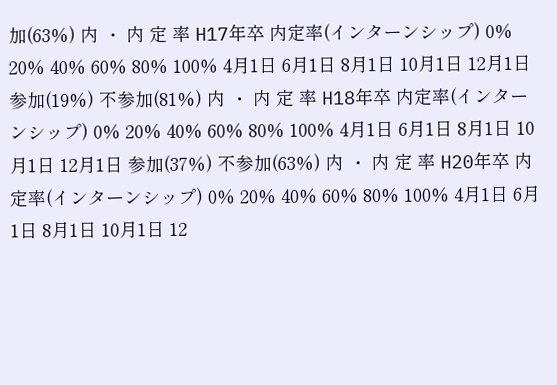加(63%) 内 ・ 内 定 率 H17年卒 内定率(インターンシップ) 0% 20% 40% 60% 80% 100% 4月1日 6月1日 8月1日 10月1日 12月1日 参加(19%) 不参加(81%) 内 ・ 内 定 率 H18年卒 内定率(インターンシップ) 0% 20% 40% 60% 80% 100% 4月1日 6月1日 8月1日 10月1日 12月1日 参加(37%) 不参加(63%) 内 ・ 内 定 率 H20年卒 内定率(インターンシップ) 0% 20% 40% 60% 80% 100% 4月1日 6月1日 8月1日 10月1日 12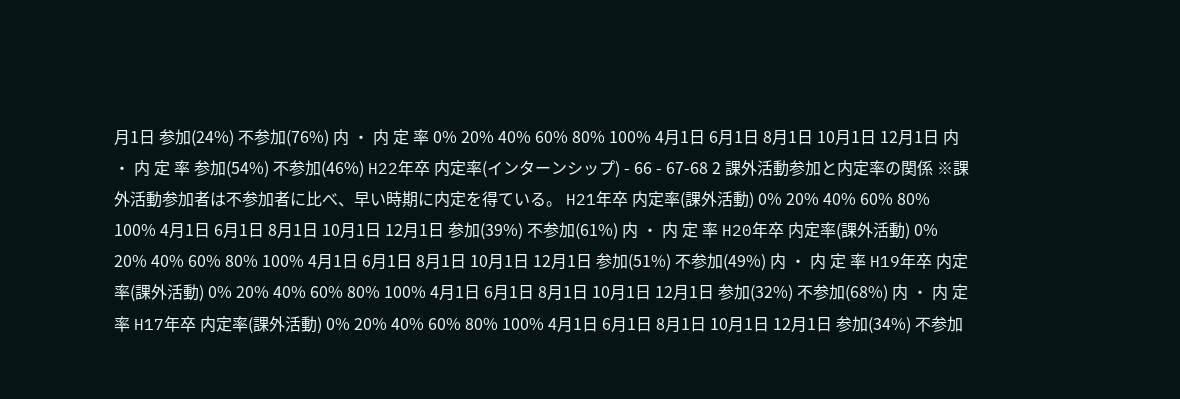月1日 参加(24%) 不参加(76%) 内 ・ 内 定 率 0% 20% 40% 60% 80% 100% 4月1日 6月1日 8月1日 10月1日 12月1日 内 ・ 内 定 率 参加(54%) 不参加(46%) H22年卒 内定率(インターンシップ) - 66 - 67-68 2 課外活動参加と内定率の関係 ※課外活動参加者は不参加者に比べ、早い時期に内定を得ている。 H21年卒 内定率(課外活動) 0% 20% 40% 60% 80% 100% 4月1日 6月1日 8月1日 10月1日 12月1日 参加(39%) 不参加(61%) 内 ・ 内 定 率 H20年卒 内定率(課外活動) 0% 20% 40% 60% 80% 100% 4月1日 6月1日 8月1日 10月1日 12月1日 参加(51%) 不参加(49%) 内 ・ 内 定 率 H19年卒 内定率(課外活動) 0% 20% 40% 60% 80% 100% 4月1日 6月1日 8月1日 10月1日 12月1日 参加(32%) 不参加(68%) 内 ・ 内 定 率 H17年卒 内定率(課外活動) 0% 20% 40% 60% 80% 100% 4月1日 6月1日 8月1日 10月1日 12月1日 参加(34%) 不参加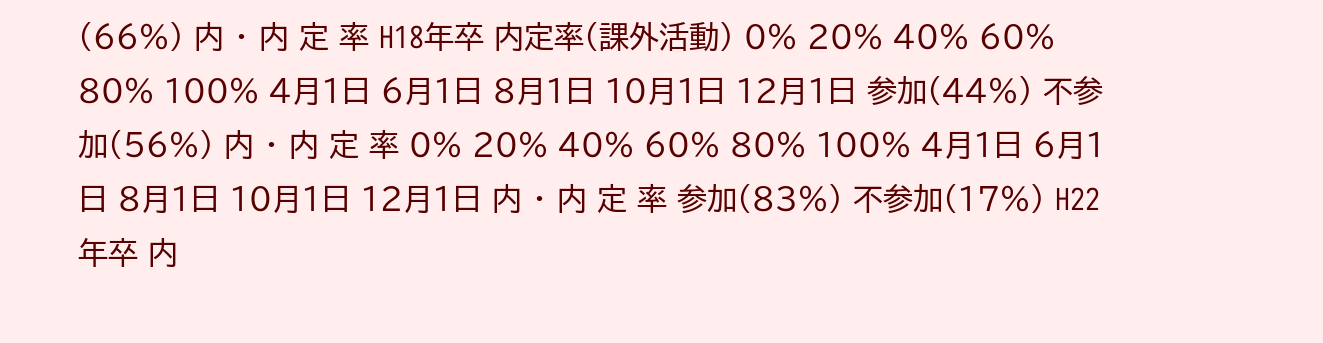(66%) 内 ・ 内 定 率 H18年卒 内定率(課外活動) 0% 20% 40% 60% 80% 100% 4月1日 6月1日 8月1日 10月1日 12月1日 参加(44%) 不参加(56%) 内 ・ 内 定 率 0% 20% 40% 60% 80% 100% 4月1日 6月1日 8月1日 10月1日 12月1日 内 ・ 内 定 率 参加(83%) 不参加(17%) H22年卒 内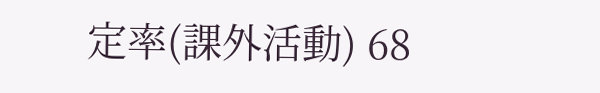定率(課外活動) 68